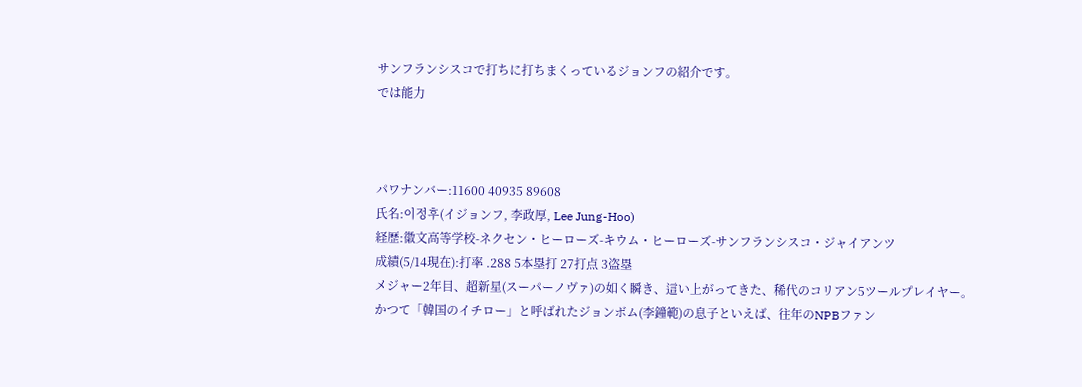サンフランシスコで打ちに打ちまくっているジョンフの紹介です。
では能力



パワナンバー:11600 40935 89608
氏名:이정후(イジョンフ, 李政厚, Lee Jung-Hoo)
経歴:徽文高等学校-ネクセン・ヒーローズ-キウム・ヒーローズ-サンフランシスコ・ジャイアンツ
成績(5/14現在):打率 .288 5本塁打 27打点 3盗塁
メジャー2年目、超新星(スーパーノヴァ)の如く瞬き、這い上がってきた、稀代のコリアン5ツールプレイヤー。
かつて「韓国のイチロー」と呼ばれたジョンボム(李鐘範)の息子といえば、往年のNPBファン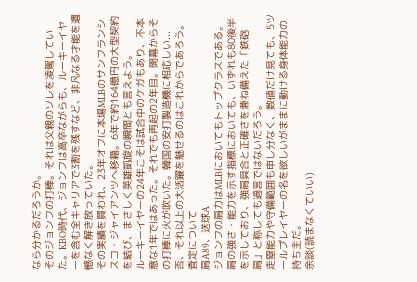なら分かるだろうか。
そのジョンフの打棒。それは父親のソレを凌駕していた。KBO時代、ジョンフは高卒ながらも、ルーキーイヤーを含む全キャリアで3割を残すなど、非凡なる才能を遺憾なく解き放っていた。
その実績を買われ、23年オフに本場MLBのサンフランシスコ・ジャイアンツへ移籍。6年で約164億円の大型契約を結び、まさしく英雄凱旋の瞬間とも言えよう。
ルーキーイヤーの24年こそは試合中のケガもあり、不本意な1年ではあった。それでも再起の2年目。開幕からその打棒に火が吹いた。韓国の安打製造機に相応しい...否、それ以上の大活躍を魅せるのはこれからであろう。
査定について
肩A89、送球A
ジョンフの肩力はMLBにおいてもトップクラスである。
肩の強さ・能力を示す指標においても、いずれも80後半を示しており、強肩具合と正確さを兼ね備えた「鉄砲肩」と称しても過言ではないだろう。
走塁能力や守備範囲も申し分なく、数値だけ見ても、5ツールプレイヤーの名を欲しいがままに動ける身体能力の持ち主だ。
余談(読まなくていい)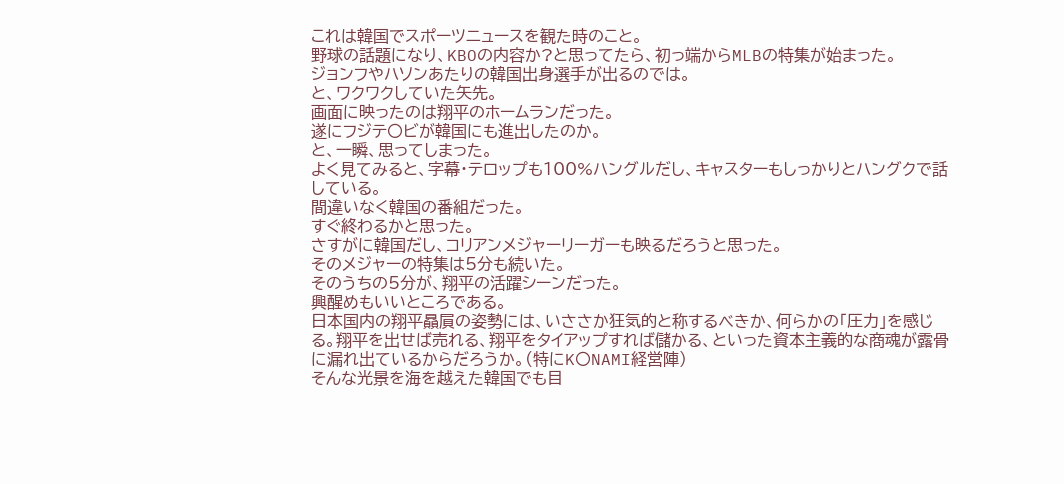これは韓国でスポーツニュースを観た時のこと。
野球の話題になり、KBOの内容か?と思ってたら、初っ端からMLBの特集が始まった。
ジョンフやハソンあたりの韓国出身選手が出るのでは。
と、ワクワクしていた矢先。
画面に映ったのは翔平のホームランだった。
遂にフジテ〇ビが韓国にも進出したのか。
と、一瞬、思ってしまった。
よく見てみると、字幕・テロップも100%ハングルだし、キャスターもしっかりとハングクで話している。
間違いなく韓国の番組だった。
すぐ終わるかと思った。
さすがに韓国だし、コリアンメジャーリーガーも映るだろうと思った。
そのメジャーの特集は5分も続いた。
そのうちの5分が、翔平の活躍シーンだった。
興醒めもいいところである。
日本国内の翔平贔屓の姿勢には、いささか狂気的と称するべきか、何らかの「圧力」を感じる。翔平を出せば売れる、翔平をタイアップすれば儲かる、といった資本主義的な商魂が露骨に漏れ出ているからだろうか。(特にK〇NAMI経営陣)
そんな光景を海を越えた韓国でも目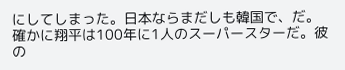にしてしまった。日本ならまだしも韓国で、だ。
確かに翔平は100年に1人のスーパースターだ。彼の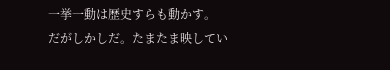一挙一動は歴史すらも動かす。
だがしかしだ。たまたま映してい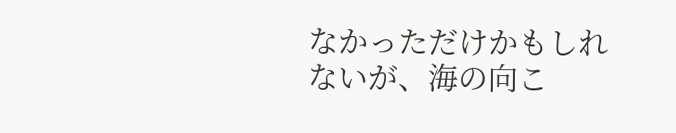なかっただけかもしれないが、海の向こ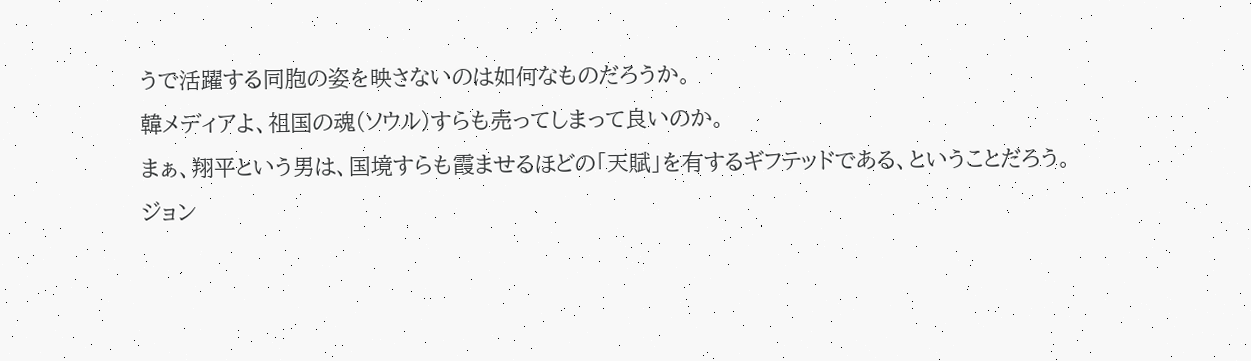うで活躍する同胞の姿を映さないのは如何なものだろうか。
韓メディアよ、祖国の魂(ソウル)すらも売ってしまって良いのか。
まぁ、翔平という男は、国境すらも霞ませるほどの「天賦」を有するギフテッドである、ということだろう。
ジョン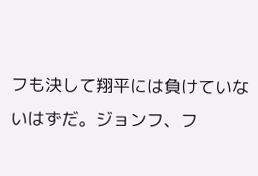フも決して翔平には負けていないはずだ。ジョンフ、フ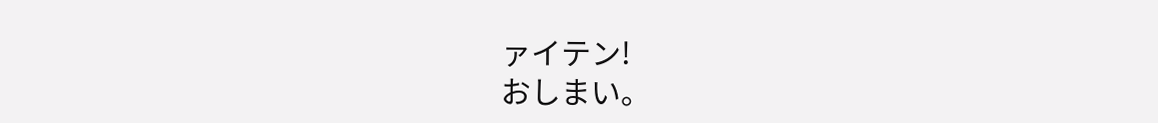ァイテン!
おしまい。